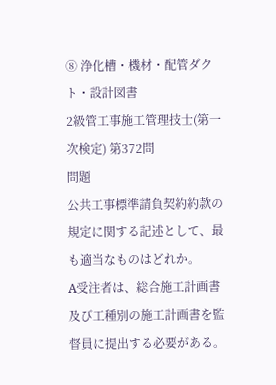⑧ 浄化槽・機材・配管ダクト・設計図書
2級管工事施工管理技士(第一次検定) 第372問
問題
公共工事標準請負契約約款の規定に関する記述として、最も適当なものはどれか。
A受注者は、総合施工計画書及び工種別の施工計画書を監督員に提出する必要がある。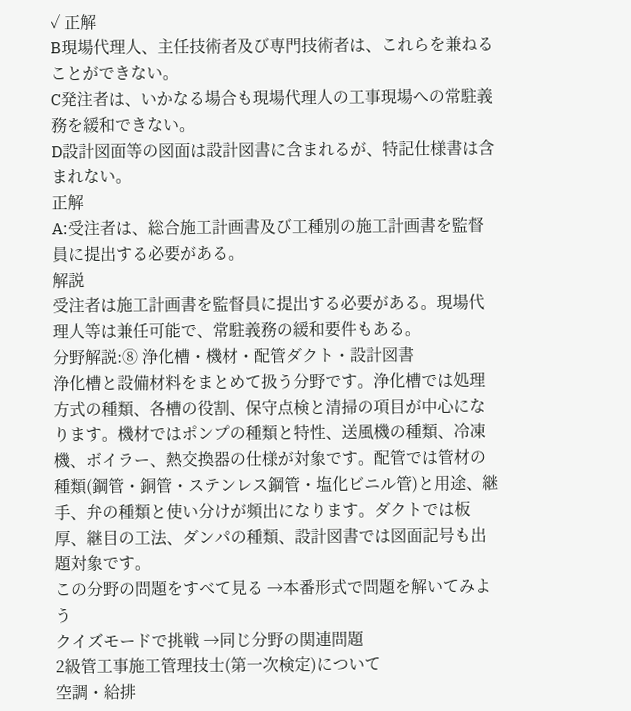✓ 正解
B現場代理人、主任技術者及び専門技術者は、これらを兼ねることができない。
C発注者は、いかなる場合も現場代理人の工事現場への常駐義務を緩和できない。
D設計図面等の図面は設計図書に含まれるが、特記仕様書は含まれない。
正解
A:受注者は、総合施工計画書及び工種別の施工計画書を監督員に提出する必要がある。
解説
受注者は施工計画書を監督員に提出する必要がある。現場代理人等は兼任可能で、常駐義務の緩和要件もある。
分野解説:⑧ 浄化槽・機材・配管ダクト・設計図書
浄化槽と設備材料をまとめて扱う分野です。浄化槽では処理方式の種類、各槽の役割、保守点検と清掃の項目が中心になります。機材ではポンプの種類と特性、送風機の種類、冷凍機、ボイラー、熱交換器の仕様が対象です。配管では管材の種類(鋼管・銅管・ステンレス鋼管・塩化ビニル管)と用途、継手、弁の種類と使い分けが頻出になります。ダクトでは板厚、継目の工法、ダンパの種類、設計図書では図面記号も出題対象です。
この分野の問題をすべて見る →本番形式で問題を解いてみよう
クイズモードで挑戦 →同じ分野の関連問題
2級管工事施工管理技士(第一次検定)について
空調・給排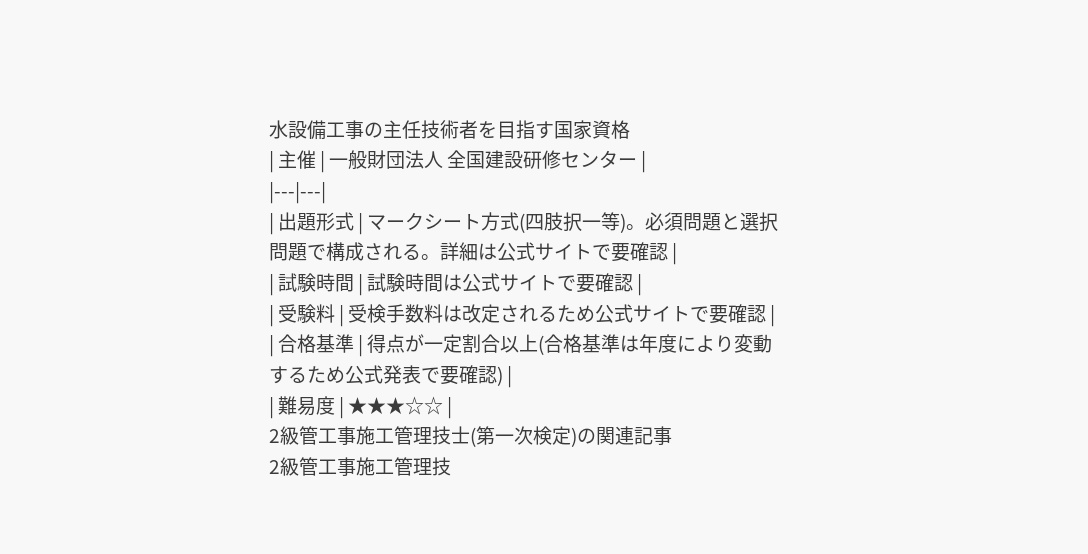水設備工事の主任技術者を目指す国家資格
| 主催 | 一般財団法人 全国建設研修センター |
|---|---|
| 出題形式 | マークシート方式(四肢択一等)。必須問題と選択問題で構成される。詳細は公式サイトで要確認 |
| 試験時間 | 試験時間は公式サイトで要確認 |
| 受験料 | 受検手数料は改定されるため公式サイトで要確認 |
| 合格基準 | 得点が一定割合以上(合格基準は年度により変動するため公式発表で要確認) |
| 難易度 | ★★★☆☆ |
2級管工事施工管理技士(第一次検定)の関連記事
2級管工事施工管理技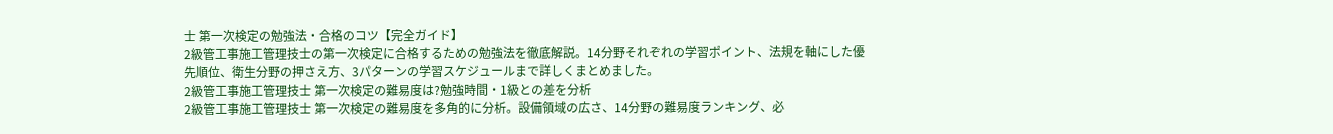士 第一次検定の勉強法・合格のコツ【完全ガイド】
2級管工事施工管理技士の第一次検定に合格するための勉強法を徹底解説。14分野それぞれの学習ポイント、法規を軸にした優先順位、衛生分野の押さえ方、3パターンの学習スケジュールまで詳しくまとめました。
2級管工事施工管理技士 第一次検定の難易度は?勉強時間・1級との差を分析
2級管工事施工管理技士 第一次検定の難易度を多角的に分析。設備領域の広さ、14分野の難易度ランキング、必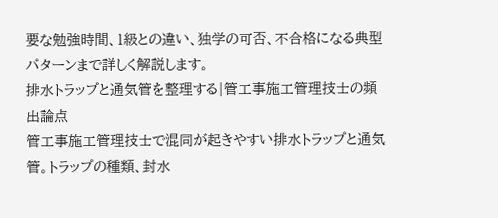要な勉強時間、1級との違い、独学の可否、不合格になる典型パターンまで詳しく解説します。
排水トラップと通気管を整理する|管工事施工管理技士の頻出論点
管工事施工管理技士で混同が起きやすい排水トラップと通気管。トラップの種類、封水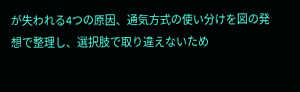が失われる4つの原因、通気方式の使い分けを図の発想で整理し、選択肢で取り違えないため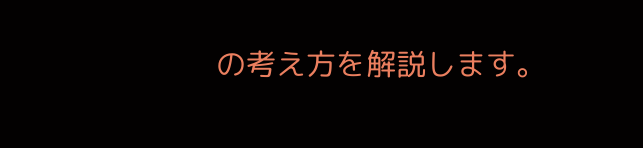の考え方を解説します。